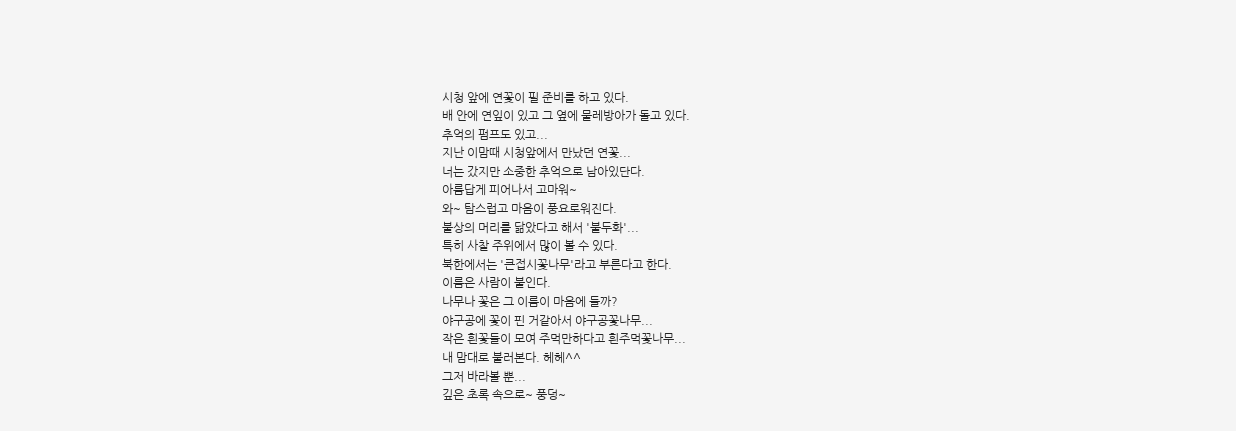시청 앞에 연꽃이 필 준비를 하고 있다.
배 안에 연잎이 있고 그 옆에 물레방아가 돌고 있다.
추억의 펌프도 있고...
지난 이맘때 시청앞에서 만났던 연꽃...
너는 갔지만 소중한 추억으로 남아있단다.
아름답게 피어나서 고마워~
와~ 탐스럽고 마음이 풍요로워진다.
불상의 머리를 닮았다고 해서 '불두화'...
특히 사찰 주위에서 많이 볼 수 있다.
북한에서는 '큰접시꽃나무'라고 부른다고 한다.
이름은 사람이 붙인다.
나무나 꽃은 그 이름이 마음에 들까?
야구공에 꽃이 핀 거같아서 야구공꽃나무...
작은 흰꽃들이 모여 주먹만하다고 흰주먹꽃나무...
내 맘대로 불러본다. 헤헤^^
그저 바라볼 뿐...
깊은 초록 속으로~ 풍덩~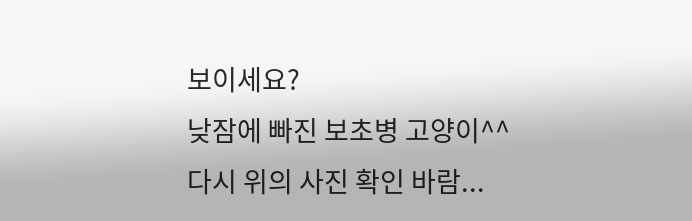보이세요?
낮잠에 빠진 보초병 고양이^^
다시 위의 사진 확인 바람...